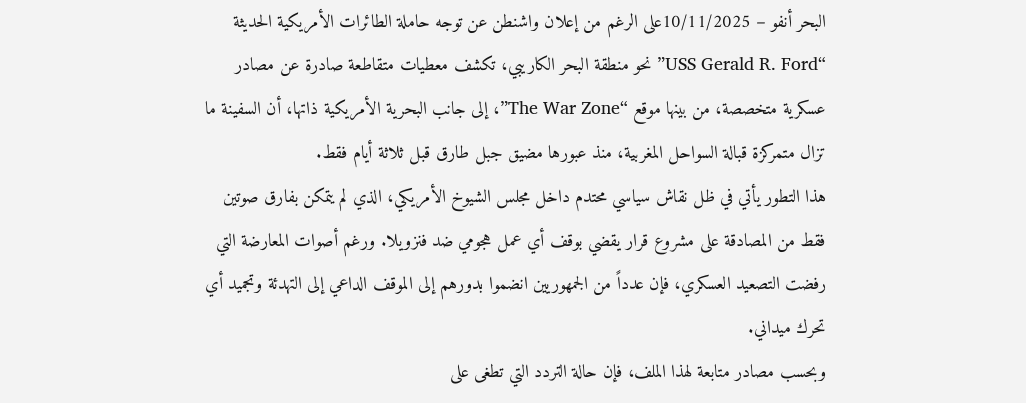البحر أنفو – 10/11/2025على الرغم من إعلان واشنطن عن توجه حاملة الطائرات الأمريكية الحديثة “USS Gerald R. Ford” نحو منطقة البحر الكاريبي، تكشف معطيات متقاطعة صادرة عن مصادر عسكرية متخصصة، من بينها موقع “The War Zone”، إلى جانب البحرية الأمريكية ذاتها، أن السفينة ما تزال متمركزة قبالة السواحل المغربية، منذ عبورها مضيق جبل طارق قبل ثلاثة أيام فقط.
هذا التطور يأتي في ظل نقاش سياسي محتدم داخل مجلس الشيوخ الأمريكي، الذي لم يتمكن بفارق صوتين فقط من المصادقة على مشروع قرار يقضي بوقف أي عمل هجومي ضد فنزويلا. ورغم أصوات المعارضة التي رفضت التصعيد العسكري، فإن عدداً من الجمهوريين انضموا بدورهم إلى الموقف الداعي إلى التهدئة وتجميد أي تحرك ميداني.
وبحسب مصادر متابعة لهذا الملف، فإن حالة التردد التي تطغى على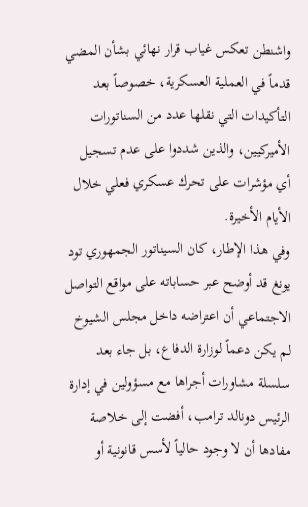واشنطن تعكس غياب قرار نهائي بشأن المضي قدماً في العملية العسكرية، خصوصاً بعد التأكيدات التي نقلها عدد من السناتورات الأميركيين، والذين شددوا على عدم تسجيل أي مؤشرات على تحرك عسكري فعلي خلال الأيام الأخيرة.
وفي هذا الإطار، كان السيناتور الجمهوري تود يونغ قد أوضح عبر حساباته على مواقع التواصل الاجتماعي أن اعتراضه داخل مجلس الشيوخ لم يكن دعماً لوزارة الدفاع، بل جاء بعد سلسلة مشاورات أجراها مع مسؤولين في إدارة الرئيس دونالد ترامب، أفضت إلى خلاصة مفادها أن لا وجود حالياً لأسس قانونية أو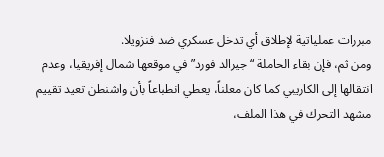مبررات عملياتية لإطلاق أي تدخل عسكري ضد فنزويلا.
ومن ثم، فإن بقاء الحاملة “جيرالد فورد” في موقعها شمال إفريقيا، وعدم انتقالها إلى الكاريبي كما كان معلناً، يعطي انطباعاً بأن واشنطن تعيد تقييم مشهد التحرك في هذا الملف،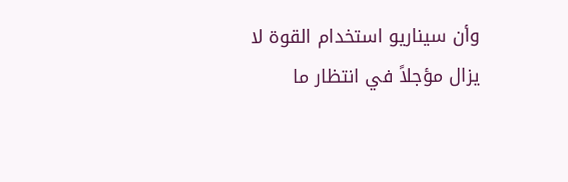وأن سيناريو استخدام القوة لا يزال مؤجلاً في انتظار ما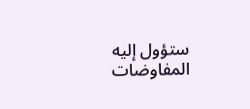ستؤول إليه المفاوضات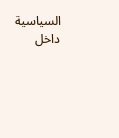السياسية داخل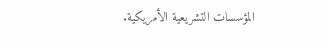المؤسسات التشريعية الأمريكية.